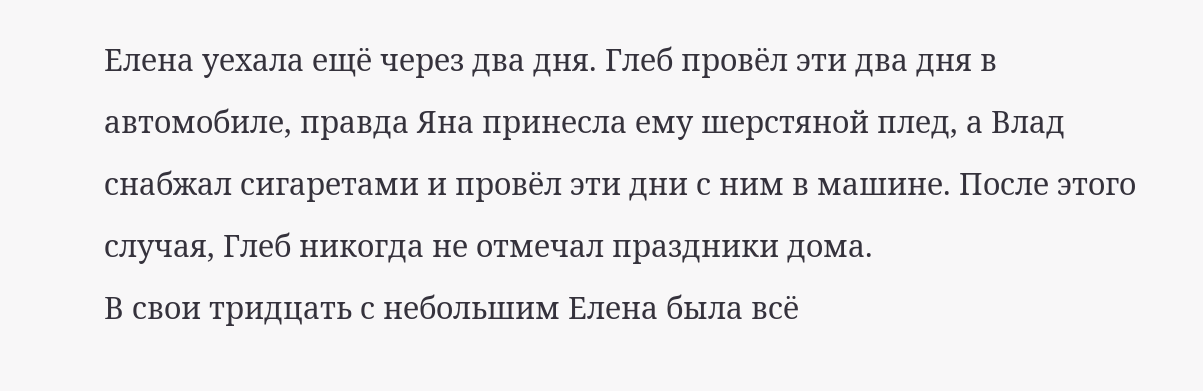Елена уехала ещё через два дня. Глеб провёл эти два дня в автомобиле, правда Яна принесла ему шерстяной плед, а Влад снабжал сигаретами и провёл эти дни с ним в машине. После этого случая, Глеб никогда не отмечал праздники дома.
В свои тридцать с небольшим Елена была всё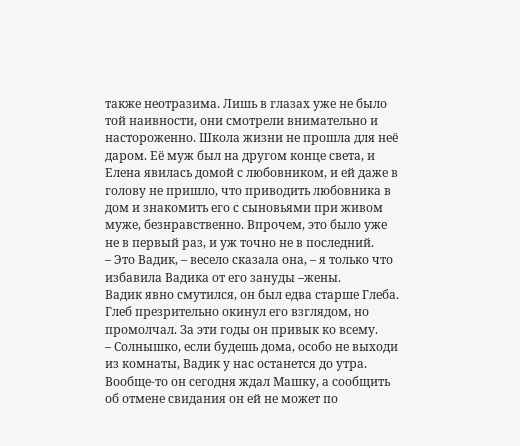также неотразима. Лишь в глазах уже не было той наивности, они смотрели внимательно и настороженно. Школа жизни не прошла для неё даром. Её муж был на другом конце света, и Елена явилась домой с любовником, и ей даже в голову не пришло, что приводить любовника в дом и знакомить его с сыновьями при живом муже, безнравственно. Впрочем, это было уже не в первый раз, и уж точно не в последний.
– Это Вадик, – весело сказала она, – я только что избавила Вадика от его зануды –жены.
Вадик явно смутился, он был едва старше Глеба. Глеб презрительно окинул его взглядом, но промолчал. За эти годы он привык ко всему.
– Солнышко, если будешь дома, особо не выходи из комнаты, Вадик у нас останется до утра.
Вообще-то он сегодня ждал Машку, а сообщить об отмене свидания он ей не может по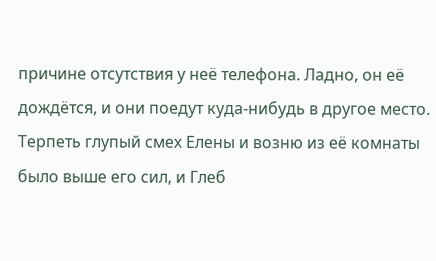причине отсутствия у неё телефона. Ладно, он её дождётся, и они поедут куда-нибудь в другое место. Терпеть глупый смех Елены и возню из её комнаты было выше его сил, и Глеб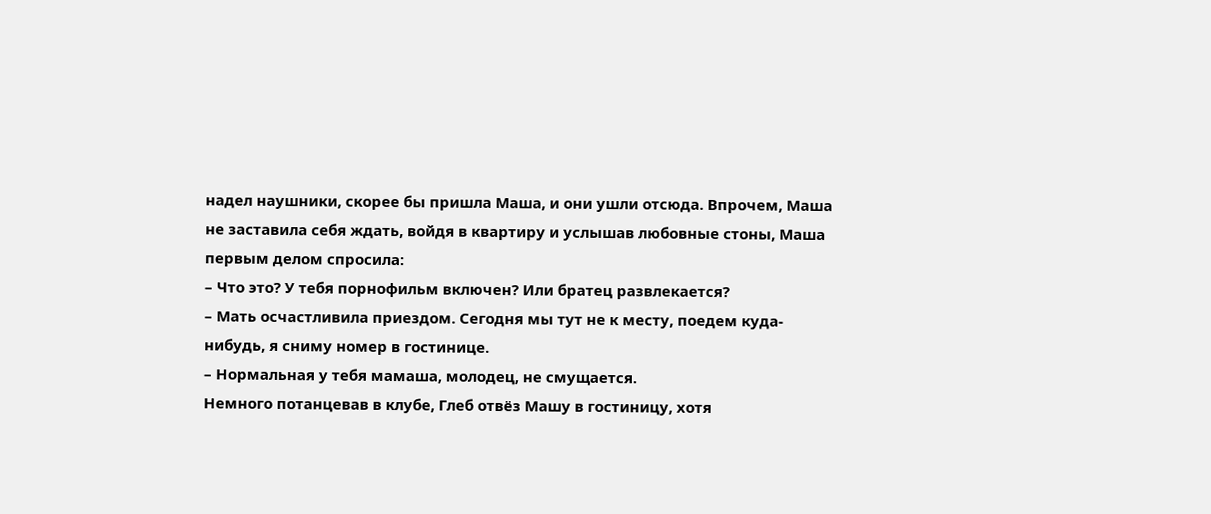надел наушники, скорее бы пришла Маша, и они ушли отсюда. Впрочем, Маша не заставила себя ждать, войдя в квартиру и услышав любовные стоны, Маша первым делом спросила:
– Что это? У тебя порнофильм включен? Или братец развлекается?
– Мать осчастливила приездом. Сегодня мы тут не к месту, поедем куда-нибудь, я сниму номер в гостинице.
– Нормальная у тебя мамаша, молодец, не смущается.
Немного потанцевав в клубе, Глеб отвёз Машу в гостиницу, хотя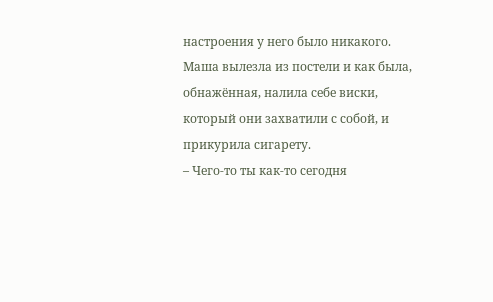настроения у него было никакого. Маша вылезла из постели и как была, обнажённая, налила себе виски, который они захватили с собой, и прикурила сигарету.
– Чего-то ты как-то сегодня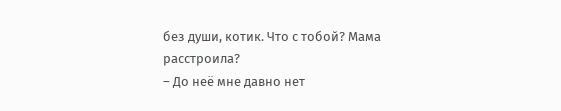без души, котик. Что с тобой? Мама расстроила?
– До неё мне давно нет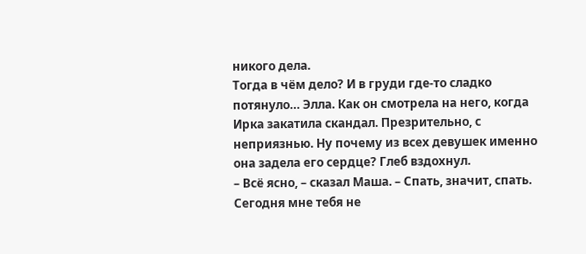никого дела.
Тогда в чём дело? И в груди где-то сладко потянуло… Элла. Как он смотрела на него, когда Ирка закатила скандал. Презрительно, с неприязнью. Ну почему из всех девушек именно она задела его сердце? Глеб вздохнул.
– Всё ясно, – сказал Маша. – Спать, значит, спать. Сегодня мне тебя не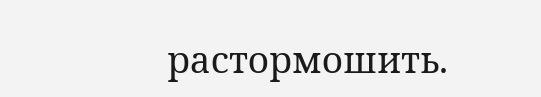растормошить.